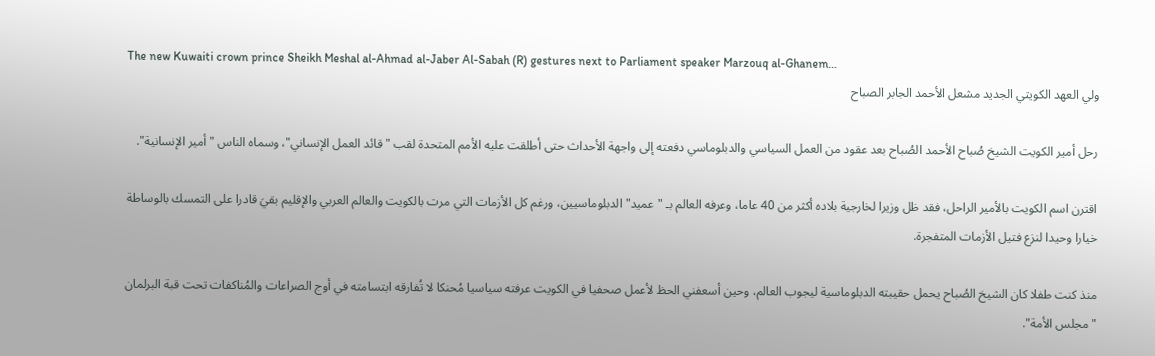The new Kuwaiti crown prince Sheikh Meshal al-Ahmad al-Jaber Al-Sabah (R) gestures next to Parliament speaker Marzouq al-Ghanem…
ولي العهد الكويتي الجديد مشعل الأحمد الجابر الصباح

رحل أمير الكويت الشيخ صُباح الأحمد الصُباح بعد عقود من العمل السياسي والدبلوماسي دفعته إلى واجهة الأحداث حتى أطلقت عليه الأمم المتحدة لقب "قائد العمل الإنساني"، وسماه الناس "أمير الإنسانية".

اقترن اسم الكويت بالأمير الراحل، فقد ظل وزيرا لخارجية بلاده أكثر من 40 عاما، وعرفه العالم بـ "عميد" الدبلوماسيين، ورغم كل الأزمات التي مرت بالكويت والعالم العربي والإقليم بقيَ قادرا على التمسك بالوساطة خيارا وحيدا لنزع فتيل الأزمات المتفجرة.

منذ كنت طفلا كان الشيخ الصُباح يحمل حقيبته الدبلوماسية ليجوب العالم، وحين أسعفني الحظ لأعمل صحفيا في الكويت عرفته سياسيا مُحنكا لا تُفارقه ابتسامته في أوج الصراعات والمُناكفات تحت قبة البرلمان "مجلس الأمة".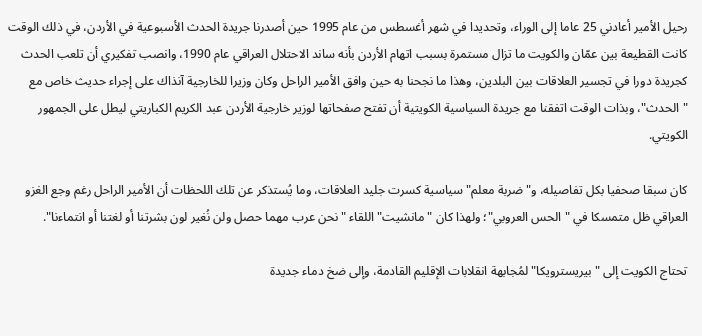رحيل الأمير أعادني 25 عاما إلى الوراء، وتحديدا في شهر أغسطس من عام 1995 حين أصدرنا جريدة الحدث الأسبوعية في الأردن، في ذلك الوقت كانت القطيعة بين عمّان والكويت ما تزال مستمرة بسبب اتهام الأردن بأنه ساند الاحتلال العراقي عام 1990، وانصب تفكيري أن تلعب الحدث كجريدة دورا في تجسير العلاقات بين البلدين، وهذا ما نجحنا به حين وافق الأمير الراحل وكان وزيرا للخارجية آنذاك على إجراء حديث خاص مع "الحدث"، وبذات الوقت اتفقنا مع جريدة السياسية الكويتية أن تفتح صفحاتها لوزير خارجية الأردن عبد الكريم الكباريتي ليطل على الجمهور الكويتي.

كان سبقا صحفيا بكل تفاصيله، و"ضربة معلم" سياسية كسرت جليد العلاقات، وما يُستذكر عن تلك اللحظات أن الأمير الراحل رغم وجع الغزو العراقي ظل متمسكا في "الحس العروبي"؛ ولهذا كان "مانشيت" اللقاء "نحن عرب مهما حصل ولن نُغير لون بشرتنا أو لغتنا أو انتماءنا".

تحتاج الكويت إلى "بيريسترويكا" لمُجابهة انقلابات الإقليم القادمة، وإلى ضخ دماء جديدة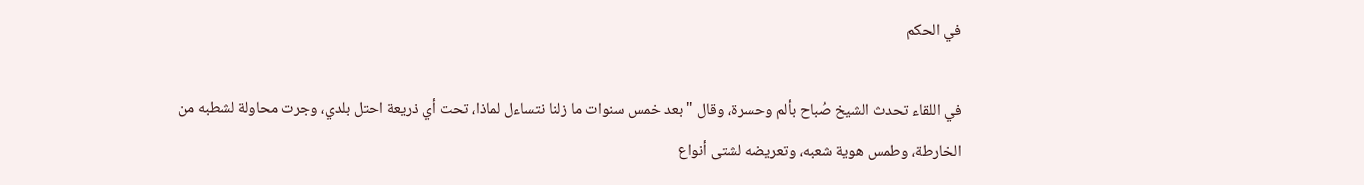في الحكم

في اللقاء تحدث الشيخ صُباح بألم وحسرة، وقال "بعد خمس سنوات ما زلنا نتساءل لماذا، تحت أي ذريعة احتل بلدي، وجرت محاولة لشطبه من الخارطة، وطمس هوية شعبه، وتعريضه لشتى أنواع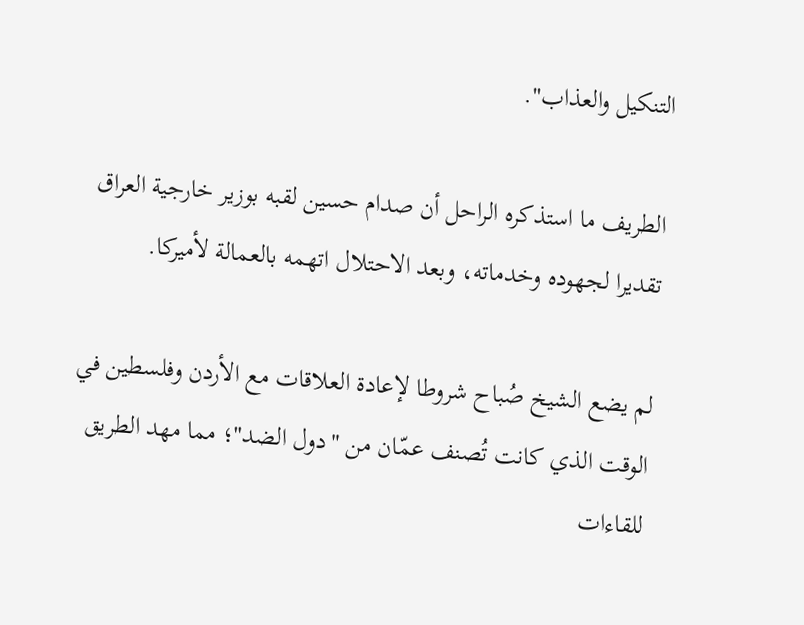التنكيل والعذاب".

الطريف ما استذكره الراحل أن صدام حسين لقبه بوزير خارجية العراق تقديرا لجهوده وخدماته، وبعد الاحتلال اتهمه بالعمالة لأميركا.

لم يضع الشيخ صُباح شروطا لإعادة العلاقات مع الأردن وفلسطين في الوقت الذي كانت تُصنف عمّان من "دول الضد"؛ مما مهد الطريق للقاءات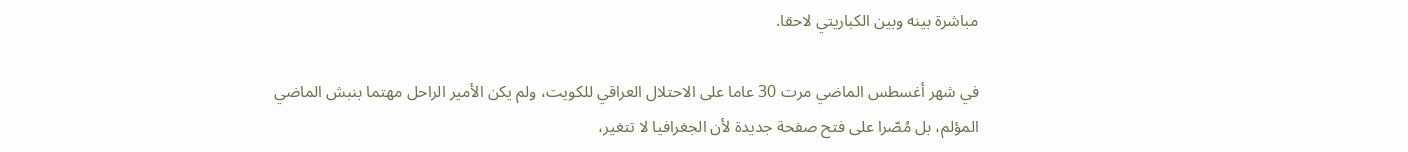مباشرة بينه وبين الكباريتي لاحقا.

في شهر أغسطس الماضي مرت 30 عاما على الاحتلال العراقي للكويت، ولم يكن الأمير الراحل مهتما بنبش الماضي المؤلم، بل مُصّرا على فتح صفحة جديدة لأن الجغرافيا لا تتغير،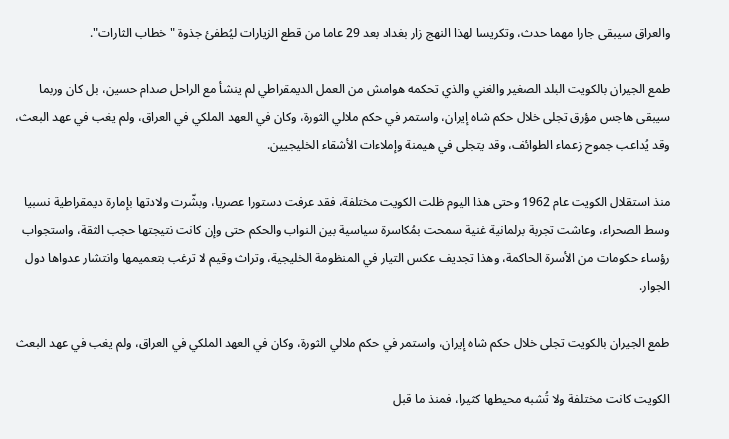والعراق سيبقى جارا مهما حدث، وتكريسا لهذا النهج زار بغداد بعد 29 عاما من قطع الزيارات ليُطفئ جذوة "خطاب الثارات".

طمع الجيران بالكويت البلد الصغير والغني والذي تحكمه هوامش من العمل الديمقراطي لم ينشأ مع الراحل صدام حسين، بل كان وربما سيبقى هاجس مؤرق تجلى خلال حكم شاه إيران، واستمر في حكم ملالي الثورة، وكان في العهد الملكي في العراق، ولم يغب في عهد البعث، وقد يُداعب جموح زعماء الطوائف، وقد يتجلى في هيمنة وإملاءات الأشقاء الخليجيين.

منذ استقلال الكويت عام 1962 وحتى هذا اليوم ظلت الكويت مختلفة، فقد عرفت دستورا عصريا، وبشّرت ولادتها بإمارة ديمقراطية نسبيا وسط الصحراء، وعاشت تجربة برلمانية غنية سمحت بمُكاسرة سياسية بين النواب والحكم حتى وإن كانت نتيجتها حجب الثقة، واستجواب رؤساء حكومات من الأسرة الحاكمة، وهذا تجديف عكس التيار في المنظومة الخليجية، وتراث وقيم لا ترغب بتعميمها وانتشار عدواها دول الجوار.

طمع الجيران بالكويت تجلى خلال حكم شاه إيران، واستمر في حكم ملالي الثورة، وكان في العهد الملكي في العراق، ولم يغب في عهد البعث

الكويت كانت مختلفة ولا تُشبه محيطها كثيرا، فمنذ ما قبل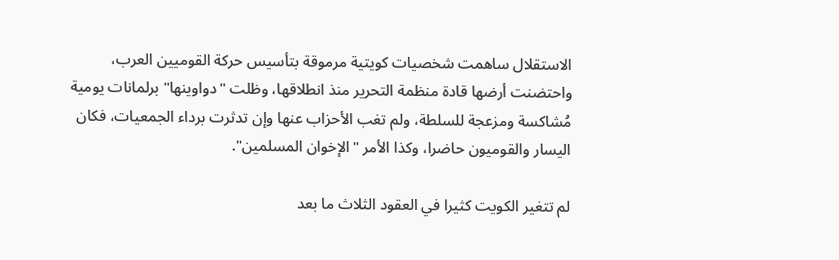الاستقلال ساهمت شخصيات كويتية مرموقة بتأسيس حركة القوميين العرب، واحتضنت أرضها قادة منظمة التحرير منذ انطلاقها، وظلت "دواوينها" برلمانات يومية مُشاكسة ومزعجة للسلطة، ولم تغب الأحزاب عنها وإن تدثرت برداء الجمعيات، فكان اليسار والقوميون حاضرا، وكذا الأمر "الإخوان المسلمين".

لم تتغير الكويت كثيرا في العقود الثلاث ما بعد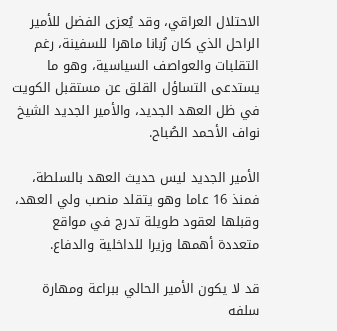الاحتلال العراقي، وقد يُعزى الفضل للأمير الراحل الذي كان رُبانا ماهرا للسفينة، رغم التقلبات والعواصف السياسية، وهو ما يستدعى التساؤل القلق عن مستقبل الكويت في ظل العهد الجديد، والأمير الجديد الشيخ نواف الأحمد الصُباح.

الأمير الجديد ليس حديث العهد بالسلطة، فمنذ 16 عاما وهو يتقلد منصب ولي العهد، وقبلها لعقود طويلة تدرج في مواقع متعددة أهمها وزيرا للداخلية والدفاع.

قد لا يكون الأمير الحالي ببراعة ومهارة سلفه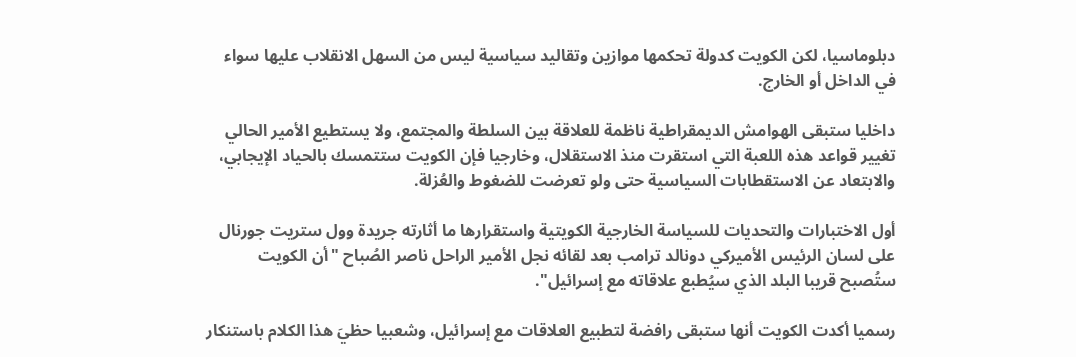دبلوماسيا، لكن الكويت كدولة تحكمها موازين وتقاليد سياسية ليس من السهل الانقلاب عليها سواء في الداخل أو الخارج.

داخليا ستبقى الهوامش الديمقراطية ناظمة للعلاقة بين السلطة والمجتمع، ولا يستطيع الأمير الحالي تغيير قواعد هذه اللعبة التي استقرت منذ الاستقلال، وخارجيا فإن الكويت ستتمسك بالحياد الإيجابي، والابتعاد عن الاستقطابات السياسية حتى ولو تعرضت للضغوط والعُزلة.

أول الاختبارات والتحديات للسياسة الخارجية الكويتية واستقرارها ما أثارته جريدة وول ستريت جورنال على لسان الرئيس الأميركي دونالد ترامب بعد لقائه نجل الأمير الراحل ناصر الصُباح "أن الكويت ستُصبح قريبا البلد الذي سيُطبع علاقاته مع إسرائيل".

رسميا أكدت الكويت أنها ستبقى رافضة لتطبيع العلاقات مع إسرائيل، وشعبيا حظيَ هذا الكلام باستنكار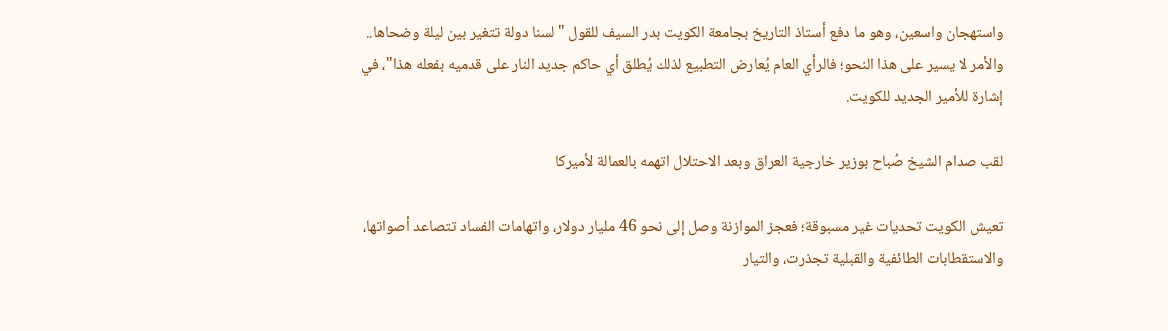واستهجان واسعين، وهو ما دفع أستاذ التاريخ بجامعة الكويت بدر السيف للقول "لسنا دولة تتغير بين ليلة وضحاها.. والأمر لا يسير على هذا النحو؛ فالرأي العام يُعارض التطبيع لذلك يُطلق أي حاكم جديد النار على قدميه بفعله هذا"، في إشارة للأمير الجديد للكويت.

لقب صدام الشيخ صُباح بوزير خارجية العراق وبعد الاحتلال اتهمه بالعمالة لأميركا

تعيش الكويت تحديات غير مسبوقة؛ فعجز الموازنة وصل إلى نحو 46 مليار دولار، واتهامات الفساد تتصاعد أصواتها، والاستقطابات الطائفية والقبلية تجذرت، والتيار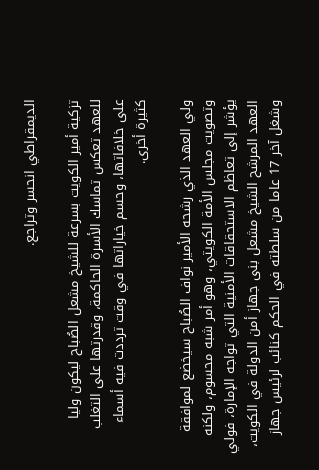الديمقراطي انحسر وتراجع.

تزكية أمير الكويت بسرعة للشيخ مشعل الصُباح ليكون وليا للعهد تعكس تماسك الأسرة الحاكمة، وقدرتها على التغلب على خلافاتها، وحسم خياراتها في وقت ترددت فيه أسماء كثيرة أخرى.

ولي العهد الذي رشحه الأمير نواف الصُباح سيخضع لموافقة وتصويت مجلس الأمة الكويتي، وهو أمر شبه محسوم، ولكنه يؤشر إلى تعاظم الاستحقاقات الأمنية التي تواجه الإمارة، فولي العهد المرشح الشيخ مشعل بنى جهاز أمن الدولة في الكويت، وشغل آخر 17 عاما من سلطته في الحكم كنائب لرئيس جهاز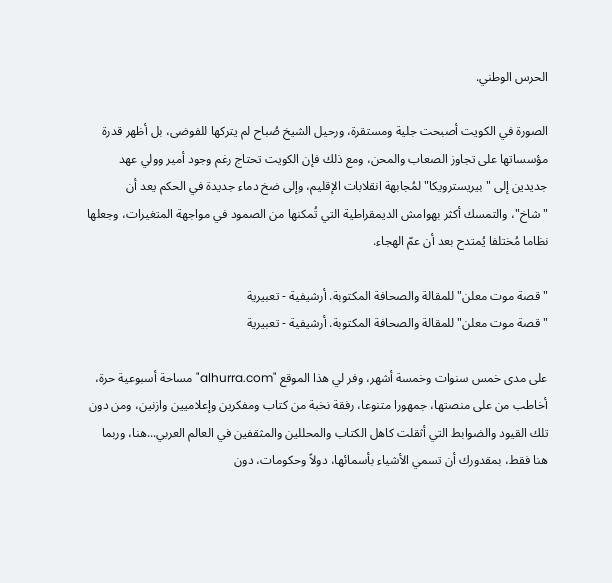الحرس الوطني.

الصورة في الكويت أصبحت جلية ومستقرة، ورحيل الشيخ صُباح لم يتركها للفوضى، بل أظهر قدرة مؤسساتها على تجاوز الصعاب والمحن، ومع ذلك فإن الكويت تحتاج رغم وجود أمير وولي عهد جديدين إلى "بيريسترويكا" لمُجابهة انقلابات الإقليم، وإلى ضخ دماء جديدة في الحكم يعد أن "شاخ"، والتمسك أكثر بهوامش الديمقراطية التي تُمكنها من الصمود في مواجهة المتغيرات، وجعلها نظاما مُختلفا يُمتدح بعد أن عمّ الهجاء.

"قصة موت معلن" للمقالة والصحافة المكتوبة. أرشيفية - تعبيرية
"قصة موت معلن" للمقالة والصحافة المكتوبة. أرشيفية - تعبيرية

على مدى خمس سنوات وخمسة أشهر، وفر لي هذا الموقع "alhurra.com" مساحة أسبوعية حرة، أخاطب من على منصتها، جمهورا متنوعا، رفقة نخبة من كتاب ومفكرين وإعلاميين وازنين، ومن دون تلك القيود والضوابط التي أثقلت كاهل الكتاب والمحللين والمثقفين في العالم العربي...هنا، وربما هنا فقط، بمقدورك أن تسمي الأشياء بأسمائها، دولاً وحكومات، دون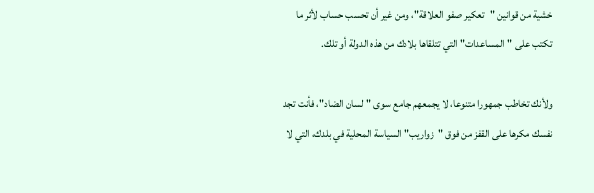خشية من قوانين "تعكير صفو العلاقة"، ومن غير أن تحسب حساب لأثر ما تكتب على "المساعدات" التي تتلقاها بلادك من هذه الدولة أو تلك.

ولأنك تخاطب جمهورا متنوعا، لا يجمعهم جامع سوى "لسان الضاد"، فأنت تجد نفسك مكرها على القفز من فوق "زواريب" السياسة المحلية في بلدك، التي لا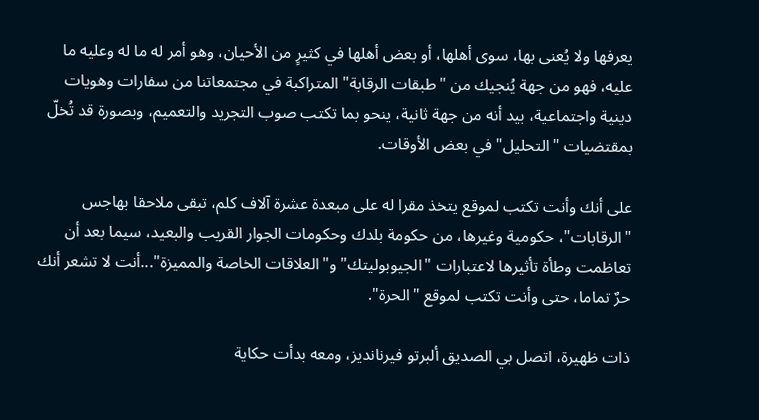يعرفها ولا يُعنى بها، سوى أهلها، أو بعض أهلها في كثيرٍ من الأحيان، وهو أمر له ما له وعليه ما عليه، فهو من جهة يُنجيك من "طبقات الرقابة" المتراكبة في مجتمعاتنا من سفارات وهويات دينية واجتماعية، بيد أنه من جهة ثانية، ينحو بما تكتب صوب التجريد والتعميم، وبصورة قد تُخلّ بمقتضيات "التحليل" في بعض الأوقات.

على أنك وأنت تكتب لموقع يتخذ مقرا له على مبعدة عشرة آلاف كلم، تبقى ملاحقا بهاجس "الرقابات"، حكومية وغيرها، من حكومة بلدك وحكومات الجوار القريب والبعيد، سيما بعد أن تعاظمت وطأة تأثيرها لاعتبارات "الجيوبوليتك" و"العلاقات الخاصة والمميزة"...أنت لا تشعر أنك حرٌ تماما، حتى وأنت تكتب لموقع "الحرة".

ذات ظهيرة، اتصل بي الصديق ألبرتو فيرنانديز، ومعه بدأت حكاية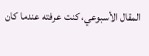المقال الأسبوعي، كنت عرفته عندما كان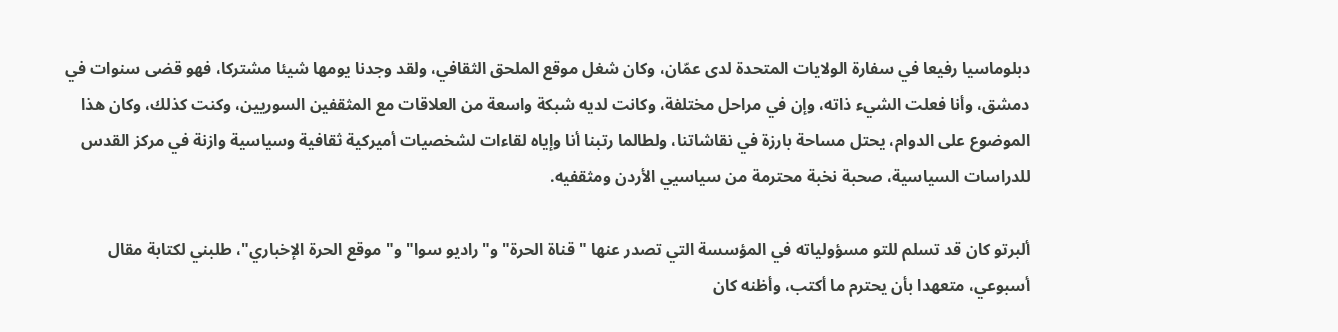دبلوماسيا رفيعا في سفارة الولايات المتحدة لدى عمّان، وكان شغل موقع الملحق الثقافي، ولقد وجدنا يومها شيئا مشتركا، فهو قضى سنوات في دمشق، وأنا فعلت الشيء ذاته، وإن في مراحل مختلفة، وكانت لديه شبكة واسعة من العلاقات مع المثقفين السوريين، وكنت كذلك، وكان هذا الموضوع على الدوام، يحتل مساحة بارزة في نقاشاتنا، ولطالما رتبنا أنا وإياه لقاءات لشخصيات أميركية ثقافية وسياسية وازنة في مركز القدس للدراسات السياسية، صحبة نخبة محترمة من سياسيي الأردن ومثقفيه.

ألبرتو كان قد تسلم للتو مسؤولياته في المؤسسة التي تصدر عنها "قناة الحرة" و"راديو سوا" و"موقع الحرة الإخباري"، طلبني لكتابة مقال أسبوعي، متعهدا بأن يحترم ما أكتب، وأظنه كان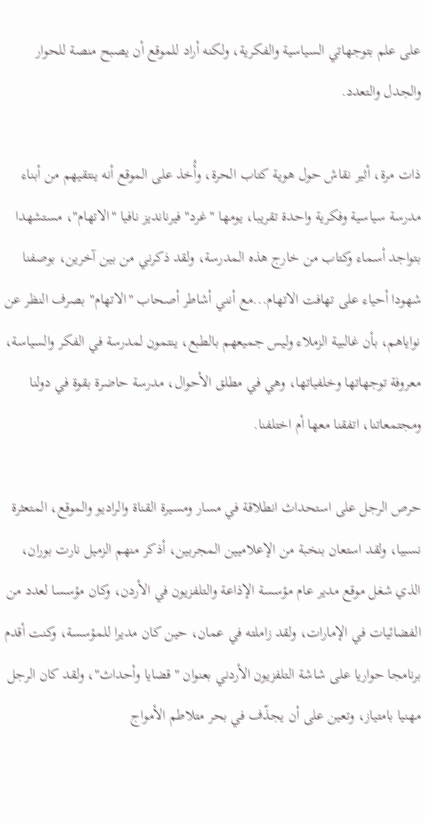على علم بتوجهاتي السياسية والفكرية، ولكنه أراد للموقع أن يصبح منصة للحوار والجدل والتعدد.

ذات مرة، أثير نقاش حول هوية كتاب الحرة، وأُخذ على الموقع أنه ينتقيهم من أبناء مدرسة سياسية وفكرية واحدة تقريبا، يومها "غرد" فيرنانديز نافيا "الاتهام"، مستشهدا بتواجد أسماء وكتاب من خارج هذه المدرسة، ولقد ذكرني من بين آخرين، بوصفنا شهودا أحياء على تهافت الاتهام...مع أنني أشاطر أصحاب "الاتهام" بصرف النظر عن نواياهم، بأن غالبية الزملاء وليس جميعهم بالطبع، ينتمون لمدرسة في الفكر والسياسة، معروفة توجهاتها وخلفياتها، وهي في مطلق الأحوال، مدرسة حاضرة بقوة في دولنا ومجتمعاتنا، اتفقنا معها أم اختلفنا.

حرص الرجل على استحداث انطلاقة في مسار ومسيرة القناة والراديو والموقع، المتعثرة نسبيا، ولقد استعان بنخبة من الإعلاميين المجربين، أذكر منهم الزميل نارت بوران، الذي شغل موقع مدير عام مؤسسة الإذاعة والتلفزيون في الأردن، وكان مؤسسا لعدد من الفضائيات في الإمارات، ولقد زاملته في عمان، حين كان مديرا للمؤسسة، وكنت أقدم برنامجا حواريا على شاشة التلفزيون الأردني بعنوان "قضايا وأحداث"، ولقد كان الرجل مهنيا بامتياز، وتعين على أن يجذّف في بحر متلاطم الأمواج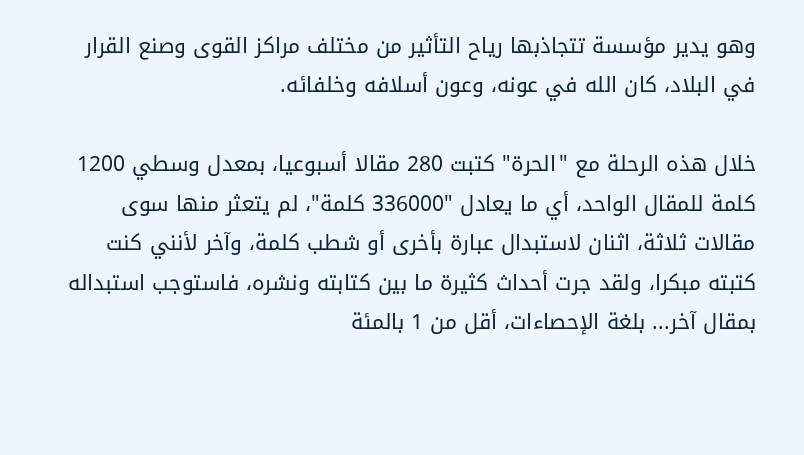وهو يدير مؤسسة تتجاذبها رياح التأثير من مختلف مراكز القوى وصنع القرار في البلاد، كان الله في عونه، وعون أسلافه وخلفائه.

خلال هذه الرحلة مع "الحرة" كتبت 280 مقالا أسبوعيا، بمعدل وسطي 1200 كلمة للمقال الواحد، أي ما يعادل "336000 كلمة"، لم يتعثر منها سوى مقالات ثلاثة، اثنان لاستبدال عبارة بأخرى أو شطب كلمة، وآخر لأنني كنت كتبته مبكرا، ولقد جرت أحداث كثيرة ما بين كتابته ونشره، فاستوجب استبداله بمقال آخر... بلغة الإحصاءات، أقل من 1 بالمئة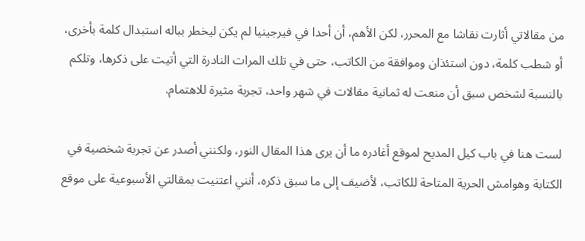من مقالاتي أثارت نقاشا مع المحرر، لكن الأهم، أن أحدا في فيرجينيا لم يكن ليخطر بباله استبدال كلمة بأخرى، أو شطب كلمة، دون استئذان وموافقة من الكاتب، حتى في تلك المرات النادرة التي أتيت على ذكرها، وتلكم بالنسبة لشخص سبق أن منعت له ثمانية مقالات في شهر واحد، تجربة مثيرة للاهتمام.

لست هنا في باب كيل المديح لموقع أغادره ما أن يرى هذا المقال النور، ولكنني أصدر عن تجربة شخصية في الكتابة وهوامش الحرية المتاحة للكاتب، لأضيف إلى ما سبق ذكره، أنني اعتنيت بمقالتي الأسبوعية على موقع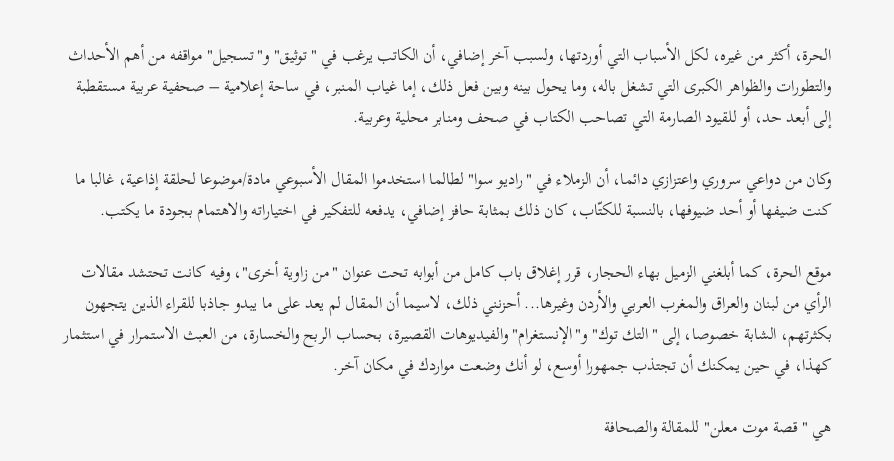الحرة، أكثر من غيره، لكل الأسباب التي أوردتها، ولسبب آخر إضافي، أن الكاتب يرغب في "توثيق" و"تسجيل" مواقفه من أهم الأحداث والتطورات والظواهر الكبرى التي تشغل باله، وما يحول بينه وبين فعل ذلك، إما غياب المنبر، في ساحة إعلامية – صحفية عربية مستقطبة إلى أبعد حد، أو للقيود الصارمة التي تصاحب الكتاب في صحف ومنابر محلية وعربية.

وكان من دواعي سروري واعتزازي دائما، أن الزملاء في "راديو سوا" لطالما استخدموا المقال الأسبوعي مادة/موضوعا لحلقة إذاعية، غالبا ما كنت ضيفها أو أحد ضيوفها، بالنسبة للكتّاب، كان ذلك بمثابة حافز إضافي، يدفعه للتفكير في اختياراته والاهتمام بجودة ما يكتب.

موقع الحرة، كما أبلغني الزميل بهاء الحجار، قرر إغلاق باب كامل من أبوابه تحت عنوان "من زاوية أخرى"، وفيه كانت تحتشد مقالات الرأي من لبنان والعراق والمغرب العربي والأردن وغيرها... أحزنني ذلك، لاسيما أن المقال لم يعد على ما يبدو جاذبا للقراء الذين يتجهون بكثرتهم، الشابة خصوصا، إلى "التك توك" و"الإنستغرام" والفيديوهات القصيرة، بحساب الربح والخسارة، من العبث الاستمرار في استثمار كهذا، في حين يمكنك أن تجتذب جمهورا أوسع، لو أنك وضعت مواردك في مكان آخر.

هي "قصة موت معلن" للمقالة والصحافة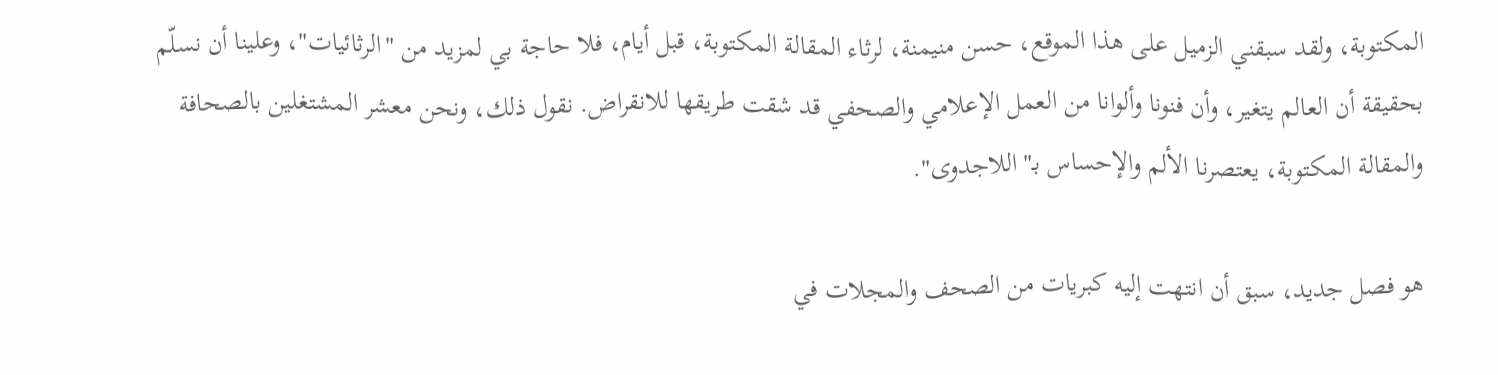المكتوبة، ولقد سبقني الزميل على هذا الموقع، حسن منيمنة، لرثاء المقالة المكتوبة، قبل أيام، فلا حاجة بي لمزيد من "الرثائيات"، وعلينا أن نسلّم بحقيقة أن العالم يتغير، وأن فنونا وألوانا من العمل الإعلامي والصحفي قد شقت طريقها للانقراض. نقول ذلك، ونحن معشر المشتغلين بالصحافة والمقالة المكتوبة، يعتصرنا الألم والإحساس بـ"اللاجدوى".

هو فصل جديد، سبق أن انتهت إليه كبريات من الصحف والمجلات في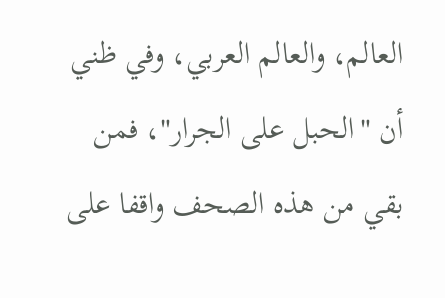العالم، والعالم العربي، وفي ظني أن "الحبل على الجرار"، فمن بقي من هذه الصحف واقفا على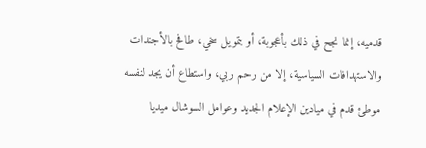قدميه، إنما نجح في ذلك بأعجوبة، أو بتمويل سخي، طافح بالأجندات والاستهدافات السياسية، إلا من رحم ربي، واستطاع أن يجد لنفسه موطئ قدم في ميادين الإعلام الجديد وعوامل السوشال ميديا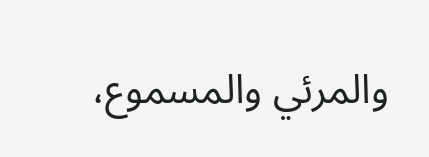والمرئي والمسموع،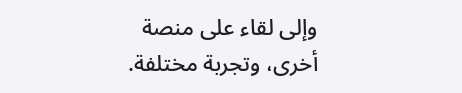وإلى لقاء على منصة أخرى، وتجربة مختلفة.